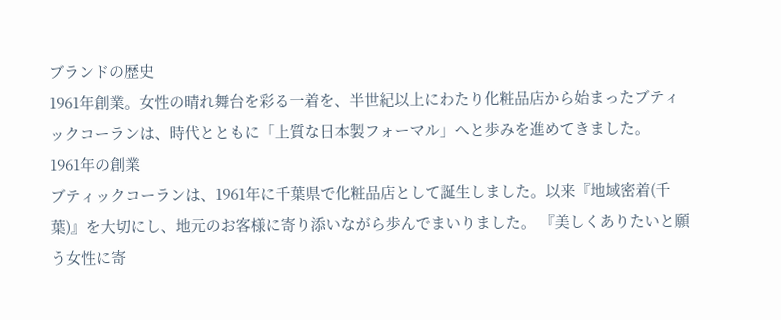ブランドの歴史
1961年創業。女性の晴れ舞台を彩る一着を、半世紀以上にわたり化粧品店から始まったブティックコーランは、時代とともに「上質な日本製フォーマル」へと歩みを進めてきました。
1961年の創業
ブティックコーランは、1961年に千葉県で化粧品店として誕生しました。以来『地域密着(千葉)』を大切にし、地元のお客様に寄り添いながら歩んでまいりました。 『美しくありたいと願う女性に寄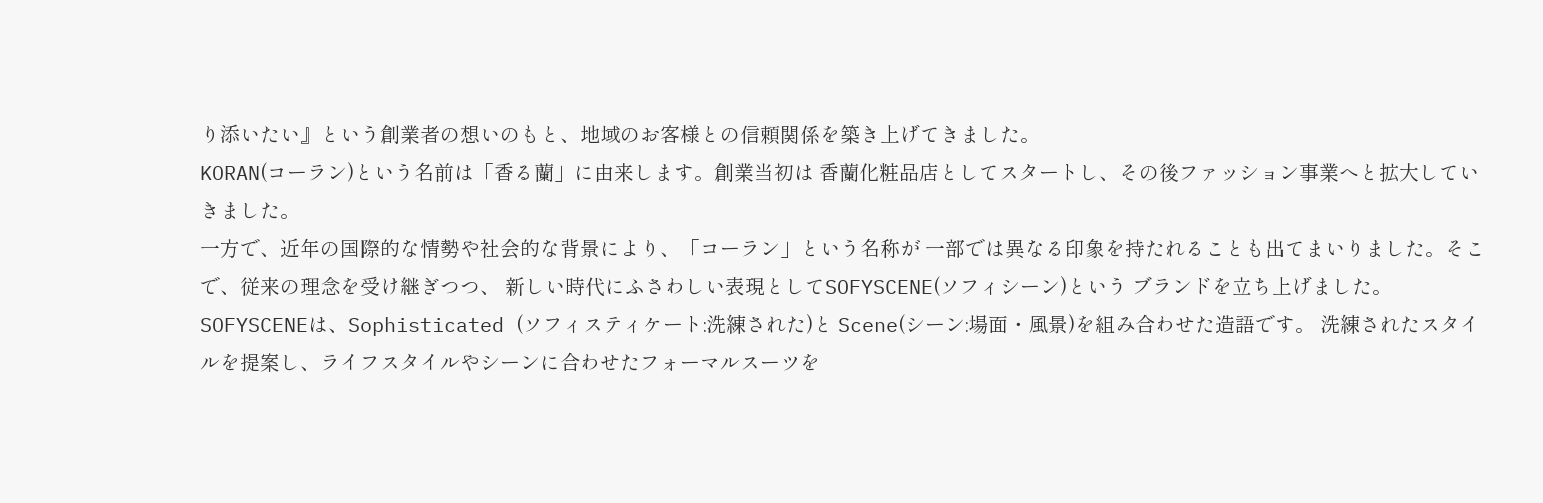り添いたい』という創業者の想いのもと、地域のお客様との信頼関係を築き上げてきました。
KORAN(コーラン)という名前は「香る蘭」に由来します。創業当初は 香蘭化粧品店としてスタートし、その後ファッション事業へと拡大していきました。
一方で、近年の国際的な情勢や社会的な背景により、「コーラン」という名称が 一部では異なる印象を持たれることも出てまいりました。そこで、従来の理念を受け継ぎつつ、 新しい時代にふさわしい表現としてSOFYSCENE(ソフィシーン)という ブランドを立ち上げました。
SOFYSCENEは、Sophisticated (ソフィスティケート:洗練された)と Scene(シーン:場面・風景)を組み合わせた造語です。 洗練されたスタイルを提案し、ライフスタイルやシーンに合わせたフォーマルスーツを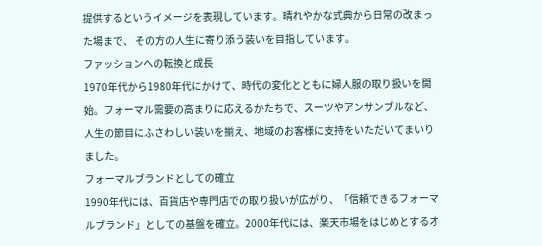提供するというイメージを表現しています。晴れやかな式典から日常の改まった場まで、 その方の人生に寄り添う装いを目指しています。
ファッションへの転換と成長
1970年代から1980年代にかけて、時代の変化とともに婦人服の取り扱いを開始。フォーマル需要の高まりに応えるかたちで、スーツやアンサンブルなど、人生の節目にふさわしい装いを揃え、地域のお客様に支持をいただいてまいりました。
フォーマルブランドとしての確立
1990年代には、百貨店や専門店での取り扱いが広がり、「信頼できるフォーマルブランド」としての基盤を確立。2000年代には、楽天市場をはじめとするオ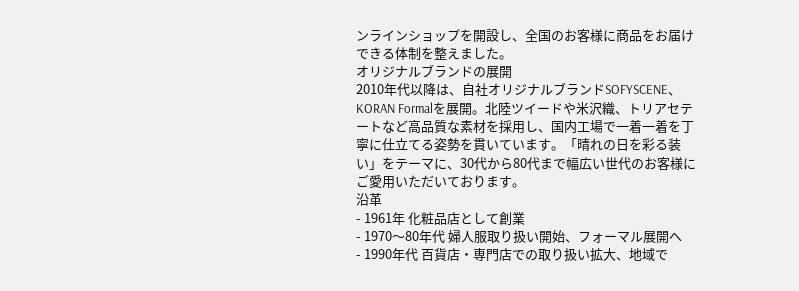ンラインショップを開設し、全国のお客様に商品をお届けできる体制を整えました。
オリジナルブランドの展開
2010年代以降は、自社オリジナルブランドSOFYSCENE、KORAN Formalを展開。北陸ツイードや米沢織、トリアセテートなど高品質な素材を採用し、国内工場で一着一着を丁寧に仕立てる姿勢を貫いています。「晴れの日を彩る装い」をテーマに、30代から80代まで幅広い世代のお客様にご愛用いただいております。
沿革
- 1961年 化粧品店として創業
- 1970〜80年代 婦人服取り扱い開始、フォーマル展開へ
- 1990年代 百貨店・専門店での取り扱い拡大、地域で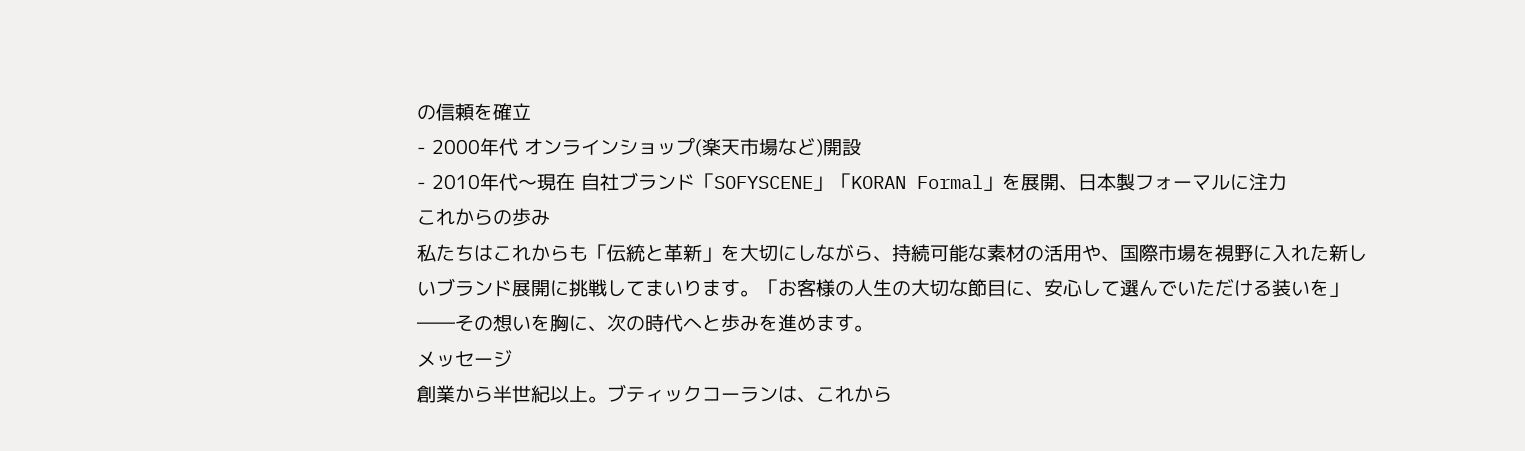の信頼を確立
- 2000年代 オンラインショップ(楽天市場など)開設
- 2010年代〜現在 自社ブランド「SOFYSCENE」「KORAN Formal」を展開、日本製フォーマルに注力
これからの歩み
私たちはこれからも「伝統と革新」を大切にしながら、持続可能な素材の活用や、国際市場を視野に入れた新しいブランド展開に挑戦してまいります。「お客様の人生の大切な節目に、安心して選んでいただける装いを」――その想いを胸に、次の時代へと歩みを進めます。
メッセージ
創業から半世紀以上。ブティックコーランは、これから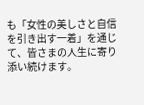も「女性の美しさと自信を引き出す一着」を通じて、皆さまの人生に寄り添い続けます。